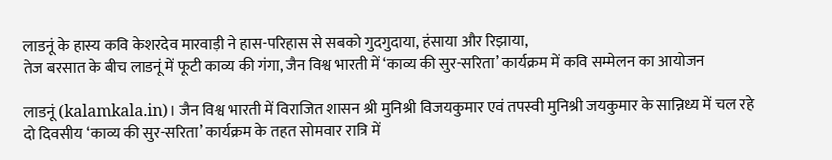लाडनूं के हास्य कवि केशरदेव मारवाड़ी ने हास-परिहास से सबको गुदगुदाया, हंसाया और रिझाया,
तेज बरसात के बीच लाडनूं में फूटी काव्य की गंगा, जैन विश्व भारती में ‘काव्य की सुर-सरिता’ कार्यक्रम में कवि सम्मेलन का आयोजन

लाडनूं (kalamkala.in)। जैन विश्व भारती में विराजित शासन श्री मुनिश्री विजयकुमार एवं तपस्वी मुनिश्री जयकुमार के सान्निध्य में चल रहे दो दिवसीय ‘काव्य की सुर-सरिता’ कार्यक्रम के तहत सोमवार रात्रि में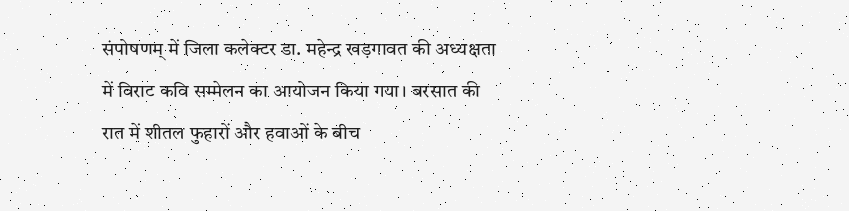संपोषणम् में जिला कलेक्टर डा. महेन्द्र खड़गावत की अध्यक्षता में विराट कवि सम्मेलन का आयोजन किया गया। बरसात की रात में शीतल फुहारों और हवाओं के बीच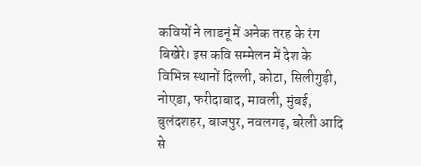कवियों ने लाडनूं में अनेक तरह के रंग बिखेरे। इस कवि सम्मेलन में देश के विभिन्न स्थानों दिल्ली, कोटा, सिलीगुड़ी, नोएडा, फरीदाबाद, मावली, मुंबई, बुलंदशहर, बाजपुर, नवलगढ़, बरेली आदि से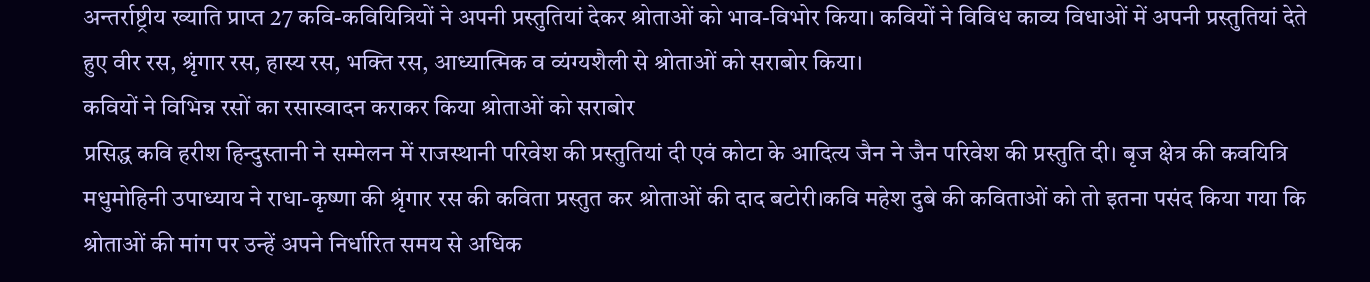अन्तर्राष्ट्रीय ख्याति प्राप्त 27 कवि-कवियित्रियों ने अपनी प्रस्तुतियां देकर श्रोताओं को भाव-विभोर किया। कवियों ने विविध काव्य विधाओं में अपनी प्रस्तुतियां देते हुए वीर रस, श्रृंगार रस, हास्य रस, भक्ति रस, आध्यात्मिक व व्यंग्यशैली से श्रोताओं को सराबोर किया।
कवियों ने विभिन्न रसों का रसास्वादन कराकर किया श्रोताओं को सराबोर
प्रसिद्ध कवि हरीश हिन्दुस्तानी ने सम्मेलन में राजस्थानी परिवेश की प्रस्तुतियां दी एवं कोटा के आदित्य जैन ने जैन परिवेश की प्रस्तुति दी। बृज क्षेत्र की कवयित्रि मधुमोहिनी उपाध्याय ने राधा-कृष्णा की श्रृंगार रस की कविता प्रस्तुत कर श्रोताओं की दाद बटोरी।कवि महेश दुबे की कविताओं को तो इतना पसंद किया गया कि श्रोताओं की मांग पर उन्हें अपने निर्धारित समय से अधिक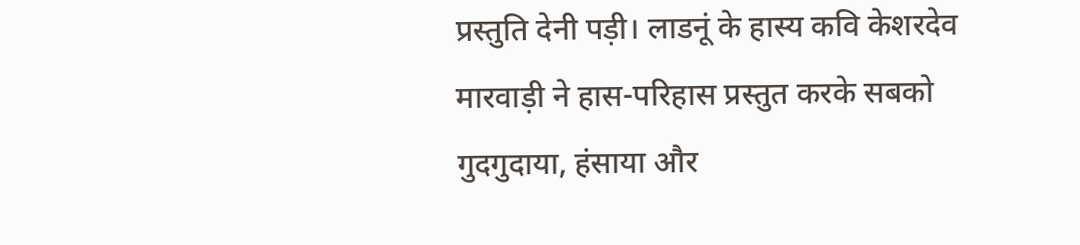प्रस्तुति देनी पड़ी। लाडनूं के हास्य कवि केशरदेव मारवाड़ी ने हास-परिहास प्रस्तुत करके सबको गुदगुदाया, हंसाया और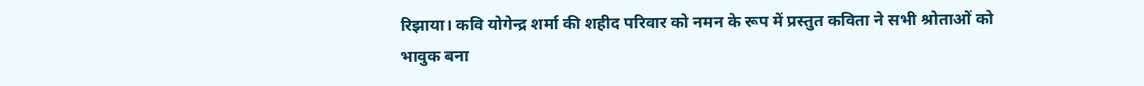रिझाया। कवि योगेन्द्र शर्मा की शहीद परिवार को नमन के रूप में प्रस्तुत कविता ने सभी श्रोताओं को भावुक बना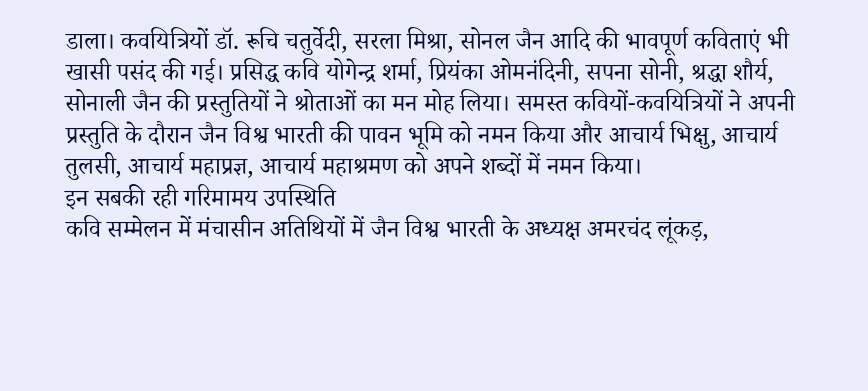डाला। कवयित्रियों डॉ. रूचि चतुर्वेदी, सरला मिश्रा, सोनल जैन आदि की भावपूर्ण कविताएं भी खासी पसंद की गई। प्रसिद्ध कवि योगेन्द्र शर्मा, प्रियंका ओमनंदिनी, सपना सोनी, श्रद्धा शौर्य, सोनाली जैन की प्रस्तुतियों ने श्रोताओं का मन मोह लिया। समस्त कवियों-कवयित्रियों ने अपनी प्रस्तुति के दौरान जैन विश्व भारती की पावन भूमि को नमन किया और आचार्य भिक्षु, आचार्य तुलसी, आचार्य महाप्रज्ञ, आचार्य महाश्रमण को अपने शब्दों में नमन किया।
इन सबकी रही गरिमामय उपस्थिति
कवि सम्मेलन में मंचासीन अतिथियों में जैन विश्व भारती के अध्यक्ष अमरचंद लूंकड़,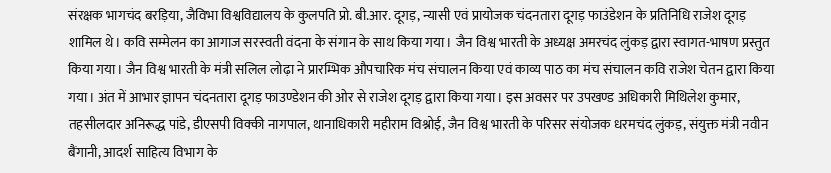संरक्षक भागचंद बरड़िया, जैविभा विश्वविद्यालय के कुलपति प्रो. बी.आर. दूगड़, न्यासी एवं प्रायोजक चंदनतारा दूगड़ फाउंडेशन के प्रतिनिधि राजेश दूगड़ शामिल थे। कवि सम्मेलन का आगाज सरस्वती वंदना के संगान के साथ किया गया। जैन विश्व भारती के अध्यक्ष अमरचंद लुंकड़ द्वारा स्वागत-भाषण प्रस्तुत किया गया। जैन विश्व भारती के मंत्री सलिल लोढ़ा ने प्रारम्भिक औपचारिक मंच संचालन किया एवं काव्य पाठ का मंच संचालन कवि राजेश चेतन द्वारा किया गया। अंत में आभार ज्ञापन चंदनतारा दूगड़ फाउण्डेशन की ओर से राजेश दूगड़ द्वारा किया गया। इस अवसर पर उपखण्ड अधिकारी मिथिलेश कुमार, तहसीलदार अनिरूद्ध पांडे, डीएसपी विक्की नागपाल, थानाधिकारी महीराम विश्नोई, जैन विश्व भारती के परिसर संयोजक धरमचंद लुंकड़, संयुक्त मंत्री नवीन बैंगानी, आदर्श साहित्य विभाग के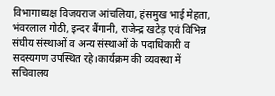विभागाध्यक्ष विजयराज आंचलिया, हंसमुख भाई मेहता, भंवरलाल गोठी, इन्दर बैंगानी, राजेन्द्र खटेड़ एवं विभिन्न संघीय संस्थाओं व अन्य संस्थाओं के पदाधिकारी व सदस्यगण उपस्थित रहे।कार्यक्रम की व्यवस्था में सचिवालय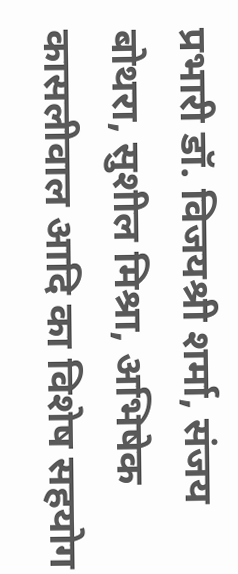प्रभारी डॉ. विजयश्री शर्मा, संजय बोथरा, सुशील मिश्रा, अभिषेक कासलीवाल आदि का विशेष सहयोग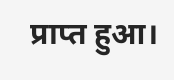प्राप्त हुआ।